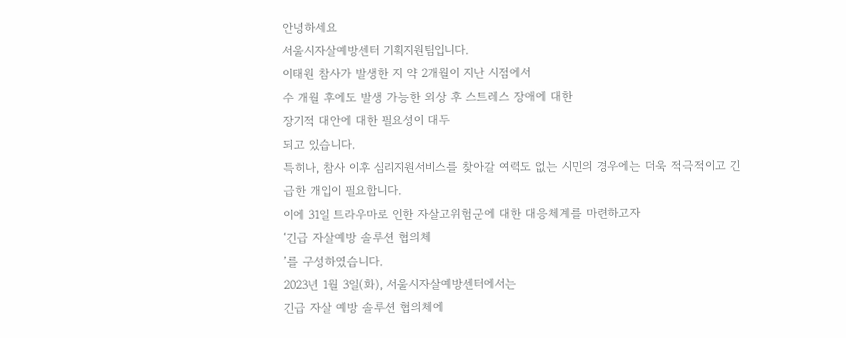안녕하세요
서울시자살예방센터 기획지원팀입니다.
이태원 참사가 발생한 지 약 2개월이 지난 시점에서
수 개월 후에도 발생 가능한 외상 후 스트레스 장애에 대한
장기적 대안에 대한 필요성이 대두
되고 있습니다.
특히나, 참사 이후 심리지원서비스를 찾아갈 여력도 없는 시민의 경우에는 더욱 적극적이고 긴급한 개입이 필요합니다.
이에 31일 트라우마로 인한 자살고위험군에 대한 대응체계를 마련하고자
‘긴급 자살예방 솔루션 협의체
’를 구성하였습니다.
2023년 1월 3일(화), 서울시자살예방센터에서는
긴급 자살 예방 솔루션 협의체에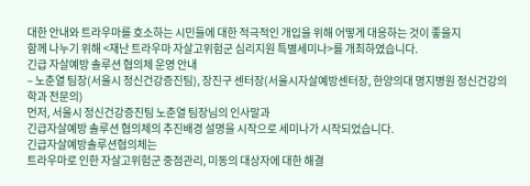대한 안내와 트라우마를 호소하는 시민들에 대한 적극적인 개입을 위해 어떻게 대응하는 것이 좋을지
함께 나누기 위해 <재난 트라우마 자살고위험군 심리지원 특별세미나>를 개최하였습니다.
긴급 자살예방 솔루션 협의체 운영 안내
– 노춘열 팀장(서울시 정신건강증진팀), 장진구 센터장(서울시자살예방센터장, 한양의대 명지병원 정신건강의학과 전문의)
먼저, 서울시 정신건강증진팀 노춘열 팀장님의 인사말과
긴급자살예방 솔루션 협의체의 추진배경 설명을 시작으로 세미나가 시작되었습니다.
긴급자살예방솔루션협의체는
트라우마로 인한 자살고위험군 중점관리, 미동의 대상자에 대한 해결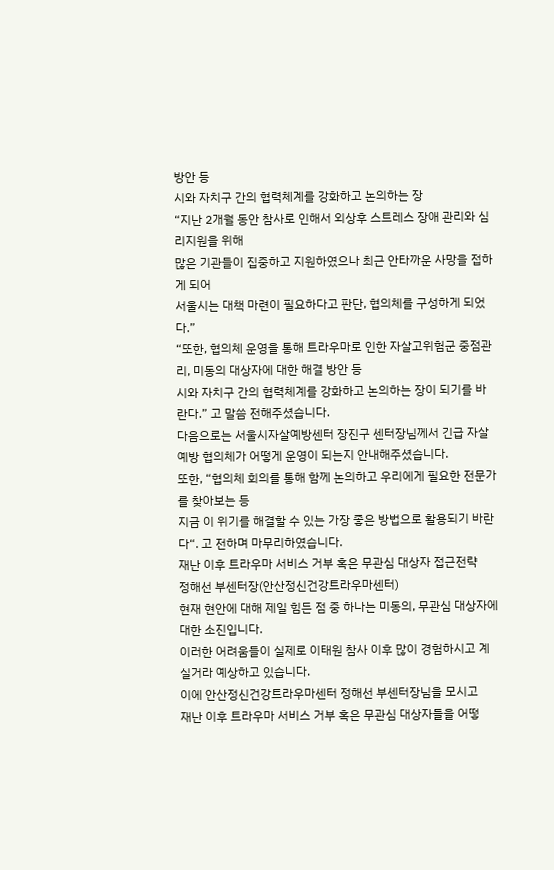방안 등
시와 자치구 간의 협력체계를 강화하고 논의하는 장
“지난 2개월 동안 참사로 인해서 외상후 스트레스 장애 관리와 심리지원을 위해
많은 기관들이 집중하고 지원하였으나 최근 안타까운 사망을 접하게 되어
서울시는 대책 마련이 필요하다고 판단, 협의체를 구성하게 되었다.”
“또한, 협의체 운영을 통해 트라우마로 인한 자살고위험군 중점관리, 미동의 대상자에 대한 해결 방안 등
시와 자치구 간의 협력체계를 강화하고 논의하는 장이 되기를 바란다.” 고 말씀 전해주셨습니다.
다음으로는 서울시자살예방센터 장진구 센터장님께서 긴급 자살예방 협의체가 어떻게 운영이 되는지 안내해주셨습니다.
또한, “협의체 회의를 통해 함께 논의하고 우리에게 필요한 전문가를 찾아보는 등
지금 이 위기를 해결할 수 있는 가장 좋은 방법으로 활용되기 바란다“. 고 전하며 마무리하였습니다.
재난 이후 트라우마 서비스 거부 혹은 무관심 대상자 접근전략
정해선 부센터장(안산정신건강트라우마센터)
현재 현안에 대해 제일 힘든 점 중 하나는 미동의, 무관심 대상자에 대한 소진입니다.
이러한 어려움들이 실제로 이태원 참사 이후 많이 경험하시고 계실거라 예상하고 있습니다.
이에 안산정신건강트라우마센터 정해선 부센터장님을 모시고
재난 이후 트라우마 서비스 거부 혹은 무관심 대상자들을 어떻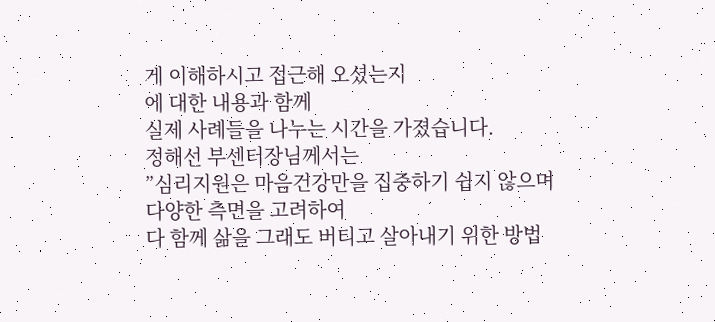게 이해하시고 접근해 오셨는지
에 대한 내용과 함께
실제 사례들을 나누는 시간을 가졌습니다.
정해선 부센터장님께서는
”심리지원은 마음건강만을 집중하기 쉽지 않으며
다양한 측면을 고려하여
다 함께 삶을 그래도 버티고 살아내기 위한 방법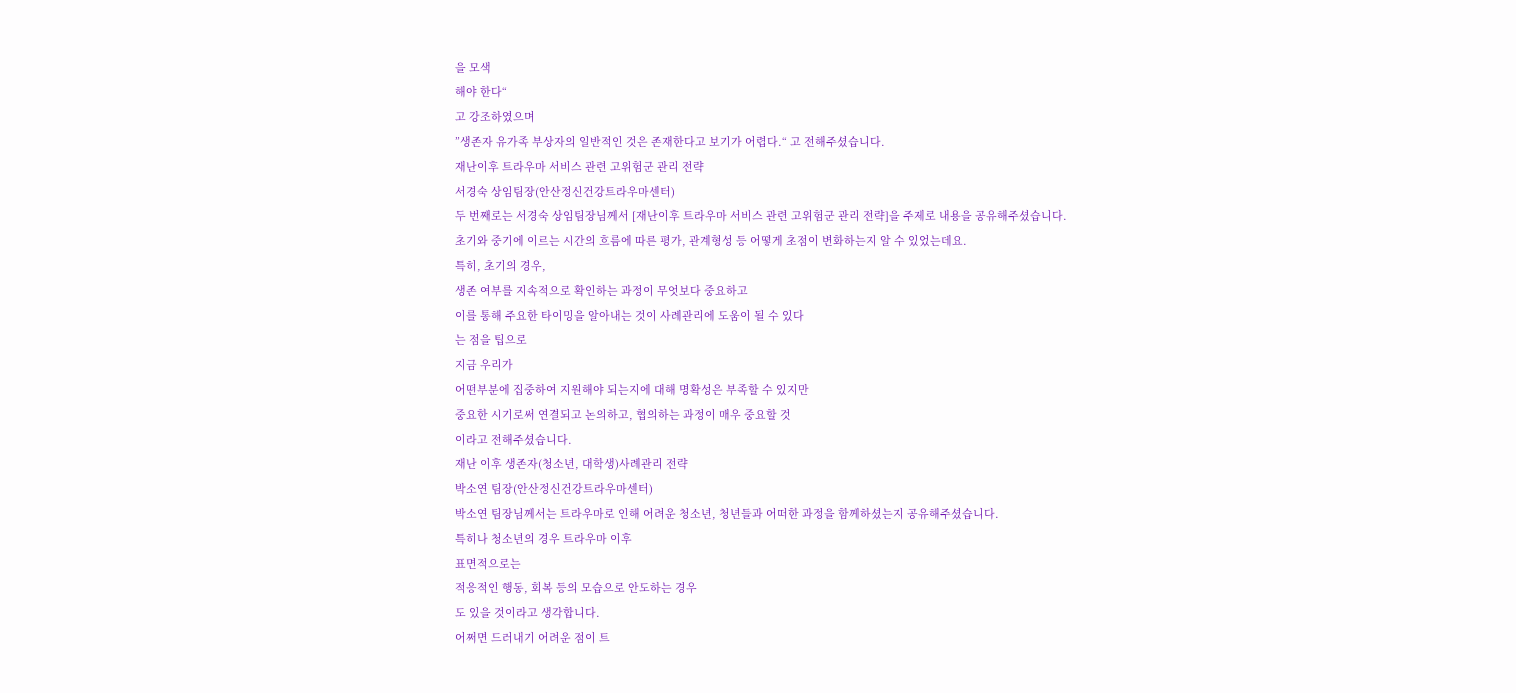을 모색
해야 한다“
고 강조하였으며
”생존자 유가족 부상자의 일반적인 것은 존재한다고 보기가 어렵다.“ 고 전해주셨습니다.
재난이후 트라우마 서비스 관련 고위험군 관리 전략
서경숙 상임팀장(안산정신건강트라우마센터)
두 번째로는 서경숙 상임팀장님께서 [재난이후 트라우마 서비스 관련 고위험군 관리 전략]을 주제로 내용을 공유해주셨습니다.
초기와 중기에 이르는 시간의 흐름에 따른 평가, 관계형성 등 어떻게 초점이 변화하는지 알 수 있었는데요.
특히, 초기의 경우,
생존 여부를 지속적으로 확인하는 과정이 무엇보다 중요하고
이를 통해 주요한 타이밍을 알아내는 것이 사례관리에 도움이 될 수 있다
는 점을 팁으로
지금 우리가
어떤부분에 집중하여 지원해야 되는지에 대해 명확성은 부족할 수 있지만
중요한 시기로써 연결되고 논의하고, 협의하는 과정이 매우 중요할 것
이라고 전해주셨습니다.
재난 이후 생존자(청소년, 대학생)사례관리 전략
박소연 팀장(안산정신건강트라우마센터)
박소연 팀장님께서는 트라우마로 인해 어려운 청소년, 청년들과 어떠한 과정을 함께하셨는지 공유해주셨습니다.
특히나 청소년의 경우 트라우마 이후
표면적으로는
적응적인 행동, 회복 등의 모습으로 안도하는 경우
도 있을 것이라고 생각합니다.
어쩌면 드러내기 어려운 점이 트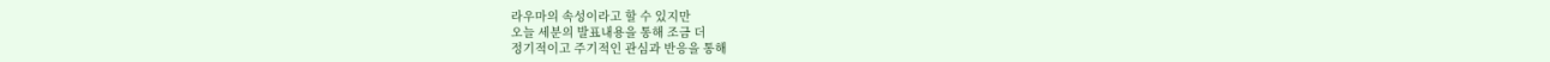라우마의 속성이라고 할 수 있지만
오늘 세분의 발표내용을 통해 조금 더
정기적이고 주기적인 관심과 반응을 통해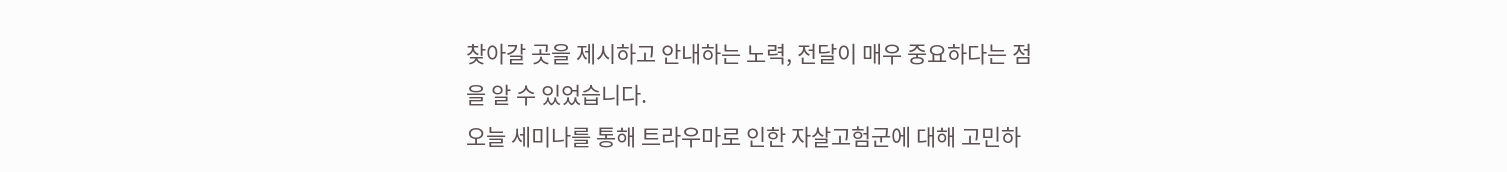찾아갈 곳을 제시하고 안내하는 노력, 전달이 매우 중요하다는 점
을 알 수 있었습니다.
오늘 세미나를 통해 트라우마로 인한 자살고험군에 대해 고민하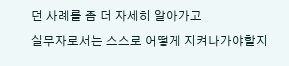던 사례를 좀 더 자세히 알아가고
실무자로서는 스스로 어떻게 지켜나가야할지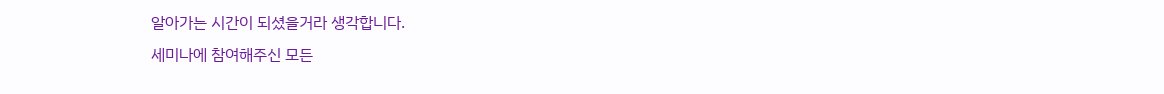알아가는 시간이 되셨을거라 생각합니다.
세미나에 참여해주신 모든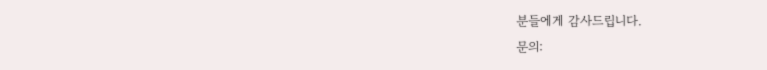분들에게 감사드립니다.
문의: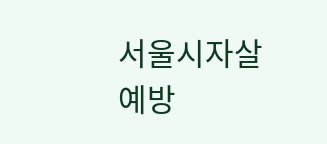서울시자살예방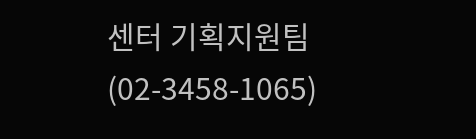센터 기획지원팀(02-3458-1065)